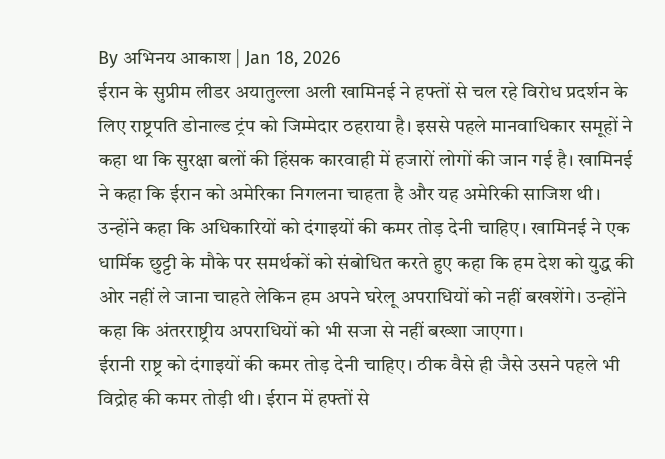By अभिनय आकाश | Jan 18, 2026
ईरान के सुप्रीम लीडर अयातुल्ला अली खामिनई ने हफ्तों से चल रहे विरोध प्रदर्शन के लिए राष्ट्रपति डोनाल्ड ट्रंप को जिम्मेदार ठहराया है। इससे पहले मानवाधिकार समूहों ने कहा था कि सुरक्षा बलों की हिंसक कारवाही में हजारों लोगों की जान गई है। खामिनई ने कहा कि ईरान को अमेरिका निगलना चाहता है और यह अमेरिकी साजिश थी। उन्होंने कहा कि अधिकारियों को दंगाइयों की कमर तोड़ देनी चाहिए। खामिनई ने एक धार्मिक छुट्टी के मौके पर समर्थकों को संबोधित करते हुए कहा कि हम देश को युद्ध की ओर नहीं ले जाना चाहते लेकिन हम अपने घरेलू अपराधियों को नहीं बखशेंगे। उन्होंने कहा कि अंतरराष्ट्रीय अपराधियों को भी सजा से नहीं बख्शा जाएगा।
ईरानी राष्ट्र को दंगाइयों की कमर तोड़ देनी चाहिए। ठीक वैसे ही जैसे उसने पहले भी विद्रोह की कमर तोड़ी थी। ईरान में हफ्तों से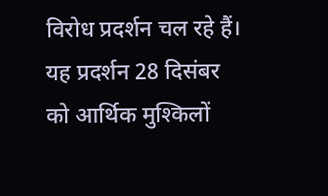विरोध प्रदर्शन चल रहे हैं। यह प्रदर्शन 28 दिसंबर को आर्थिक मुश्किलों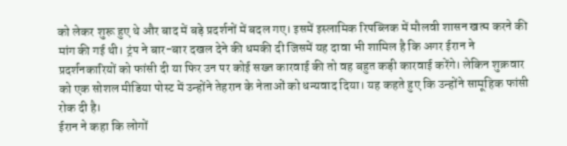को लेकर शुरू हुए थे और बाद में बड़े प्रदर्शनों में बदल गए। इसमें इस्लामिक रिपब्लिक में मौलवी शासन खत्म करने की मांग की गई थी। ट्रंप ने बार-बार दखल देने की धमकी दी जिसमें यह दावा भी शामिल है कि अगर ईरान ने प्रदर्शनकारियों को फांसी दी या फिर उन पर कोई सख्त कारवाई की तो वह बहुत कड़ी कारवाई करेंगे। लेकिन शुक्रवार को एक सोशल मीडिया पोस्ट में उन्होंने तेहरान के नेताओं को धन्यवाद दिया। यह कहते हुए कि उन्होंने सामूहिक फांसी रोक दी है।
ईरान ने कहा कि लोगों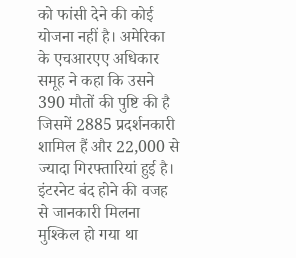को फांसी देने की कोई योजना नहीं है। अमेरिका के एचआरएए अधिकार समूह ने कहा कि उसने 390 मौतों की पुष्टि की है जिसमें 2885 प्रदर्शनकारी शामिल हैं और 22,000 से ज्यादा गिरफ्तारियां हुई है। इंटरनेट बंद होने की वजह से जानकारी मिलना मुश्किल हो गया था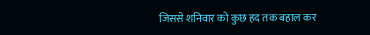जिससे शनिवार को कुछ हद तक बहाल कर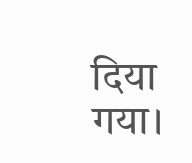दिया गया।